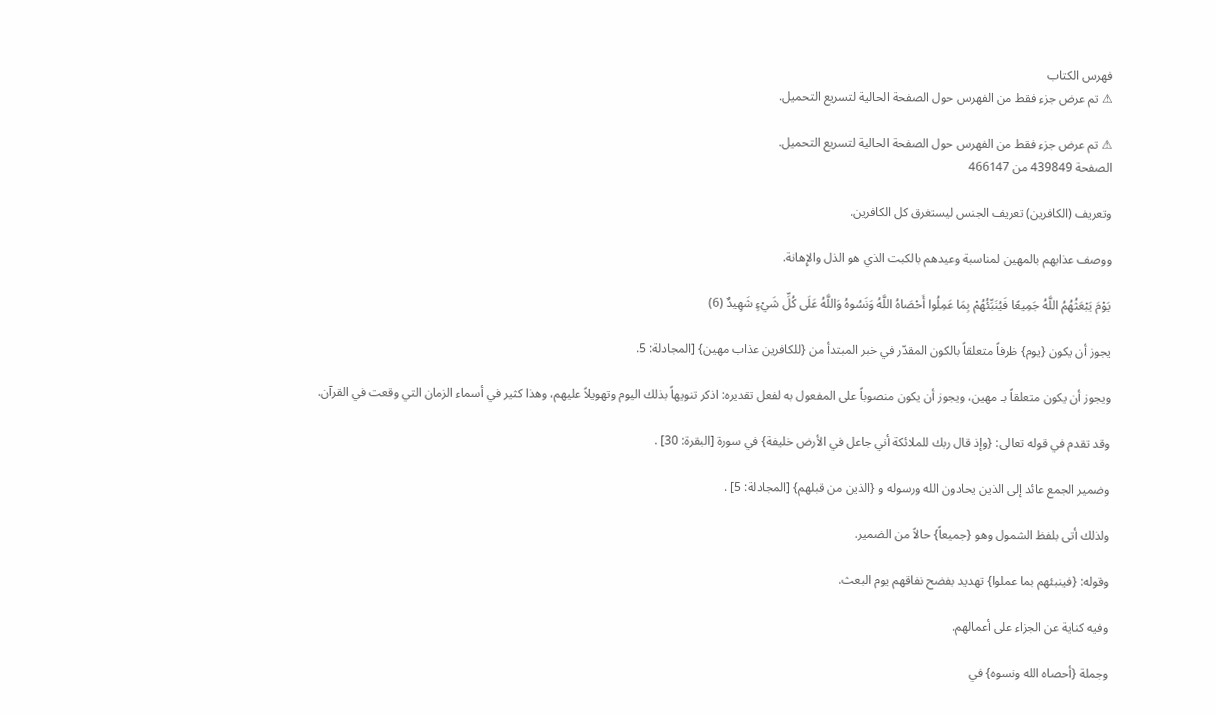فهرس الكتاب
⚠ تم عرض جزء فقط من الفهرس حول الصفحة الحالية لتسريع التحميل.

⚠ تم عرض جزء فقط من الفهرس حول الصفحة الحالية لتسريع التحميل.
الصفحة 439849 من 466147

وتعريف (الكافرين) تعريف الجنس ليستغرق كل الكافرين.

ووصف عذابهم بالمهين لمناسبة وعيدهم بالكبت الذي هو الذل والإِهانة.

يَوْمَ يَبْعَثُهُمُ اللَّهُ جَمِيعًا فَيُنَبِّئُهُمْ بِمَا عَمِلُوا أَحْصَاهُ اللَّهُ وَنَسُوهُ وَاللَّهُ عَلَى كُلِّ شَيْءٍ شَهِيدٌ (6)

يجوز أن يكون {يوم} ظرفاً متعلقاً بالكون المقدّر في خبر المبتدأ من {للكافرين عذاب مهين} [المجادلة: 5.

ويجوز أن يكون متعلقاً بـ مهين، ويجوز أن يكون منصوباً على المفعول به لفعل تقديره: اذكر تنويهاً بذلك اليوم وتهويلاً عليهم، وهذا كثير في أسماء الزمان التي وقعت في القرآن.

وقد تقدم في قوله تعالى: {وإذ قال ربك للملائكة أني جاعل في الأرض خليفة} في سورة [البقرة: 30] .

وضمير الجمع عائد إلى الذين يحادون الله ورسوله و {الذين من قبلهم} [المجادلة: 5] .

ولذلك أتى بلفظ الشمول وهو {جميعاً} حالاً من الضمير.

وقوله: {فينبئهم بما عملوا} تهديد بفضح نفاقهم يوم البعث.

وفيه كناية عن الجزاء على أعمالهم.

وجملة {أحصاه الله ونسوه} في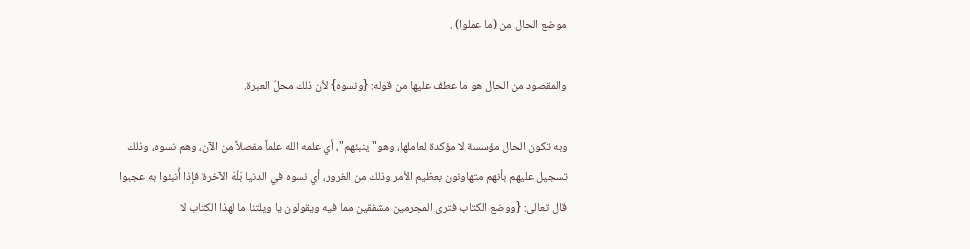موضع الحال من (ما عملوا) .

والمقصود من الحال هو ما عطف عليها من قوله: {ونسوه} لأن ذلك محلّ العبرة.

وبه تكون الحال مؤسسة لا مؤكدة لعاملها، وهو"ينبئهم"، أي علمه الله علماً مفصلاً من الآن، وهم نسوه، وذلك تسجيل عليهم بأنهم متهاونون بعظيم الأمر وذلك من الغرور، أي نسوه في الدنيا بَلْهَ الآخرة فإذا أُنبئوا به عجبوا قال تعالى: {ووضع الكتاب فترى المجرمين مشفقين مما فيه ويقولون يا ويلتنا ما لهذا الكتاب لا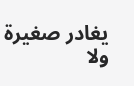يغادر صغيرة ولا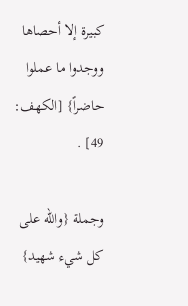كبيرة إلا أحصاها ووجدوا ما عملوا حاضراً} [الكهف: 49] .

وجملة {والله على كل شيء شهيد}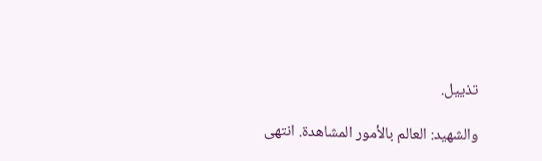تذييل.

والشهيد: العالم بالأمور المشاهدة. انتهى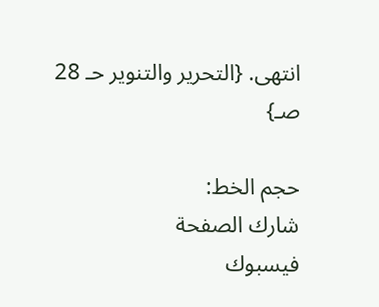انتهى. {التحرير والتنوير حـ 28 صـ}

حجم الخط:
شارك الصفحة
فيسبوك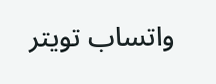واتساب تويتر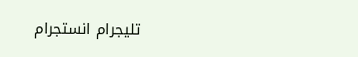تليجرام انستجرام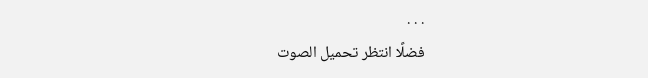. . .
فضلًا انتظر تحميل الصوت